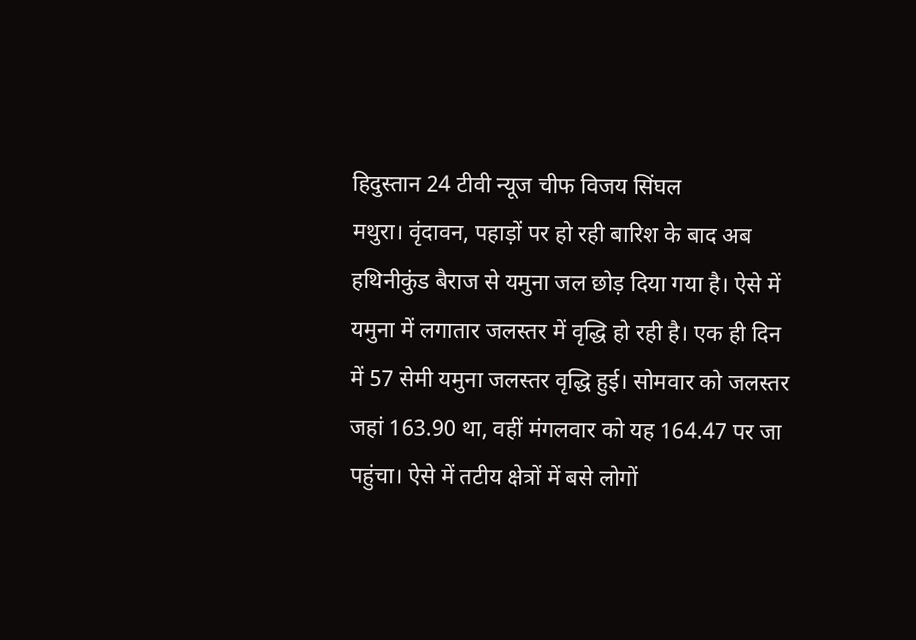हिदुस्तान 24 टीवी न्यूज चीफ विजय सिंघल
मथुरा। वृंदावन, पहाड़ों पर हो रही बारिश के बाद अब हथिनीकुंड बैराज से यमुना जल छोड़ दिया गया है। ऐसे में यमुना में लगातार जलस्तर में वृद्धि हो रही है। एक ही दिन में 57 सेमी यमुना जलस्तर वृद्धि हुई। सोमवार को जलस्तर जहां 163.90 था, वहीं मंगलवार को यह 164.47 पर जा पहुंचा। ऐसे में तटीय क्षेत्रों में बसे लोगों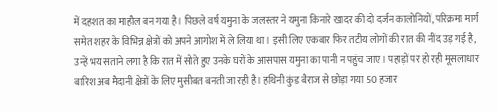में दहशत का माहौल बन गया है। पिछले वर्ष यमुना के जलस्तर ने यमुना किनारे खादर की दो दर्जन कालोनियों, परिक्रमा मार्ग समेत शहर के विभिन्न क्षेत्रों को अपने आगोश में ले लिया था। इसी लिए एकबार फिर तटीय लोगों की रात की नींद उड़ गई है, उन्हें भय सताने लगा है कि रात में सोते हुए उनके घरों के आसपास यमुना का पानी न पहुंच जाए। पहाड़ों पर हो रही मूसलाधार बारिश अब मैदानी क्षेत्रों के लिए मुसीबत बनती जा रही है। हथिनी कुंड बैराज से छोड़ा गया 50 हजार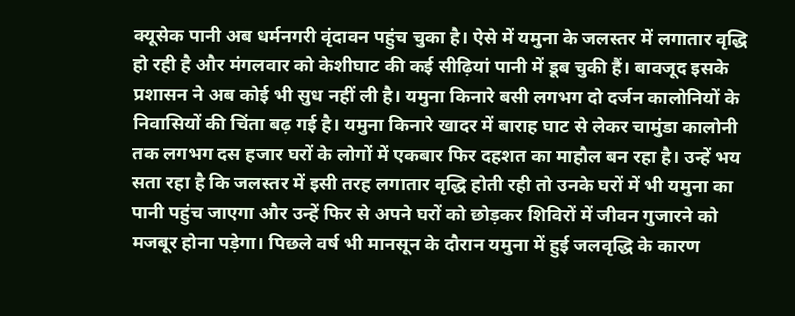क्यूसेक पानी अब धर्मनगरी वृंदावन पहुंच चुका है। ऐसे में यमुना के जलस्तर में लगातार वृद्धि हो रही है और मंगलवार को केशीघाट की कई सीढ़ियां पानी में डूब चुकी हैं। बावजूद इसके प्रशासन ने अब कोई भी सुध नहीं ली है। यमुना किनारे बसी लगभग दो दर्जन कालोनियों के निवासियों की चिंता बढ़ गई है। यमुना किनारे खादर में बाराह घाट से लेकर चामुंडा कालोनी तक लगभग दस हजार घरों के लोगों में एकबार फिर दहशत का माहौल बन रहा है। उन्हें भय सता रहा है कि जलस्तर में इसी तरह लगातार वृद्धि होती रही तो उनके घरों में भी यमुना का पानी पहुंच जाएगा और उन्हें फिर से अपने घरों को छोड़कर शिविरों में जीवन गुजारने को मजबूर होना पड़ेगा। पिछले वर्ष भी मानसून के दौरान यमुना में हुई जलवृद्धि के कारण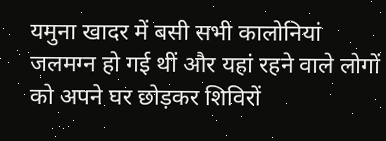यमुना खादर में बसी सभी कालोनियां जलमग्न हो गई थीं और यहां रहने वाले लोगों को अपने घर छोड़कर शिविरों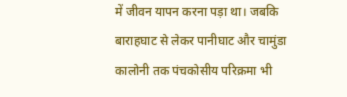में जीवन यापन करना पड़ा था। जबकि बाराहघाट से लेकर पानीघाट और चामुंडा कालोनी तक पंचकोसीय परिक्रमा भी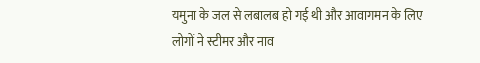यमुना के जल से लबालब हो गई थी और आवागमन के लिए लोगों ने स्टीमर और नाव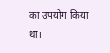का उपयोग किया था।